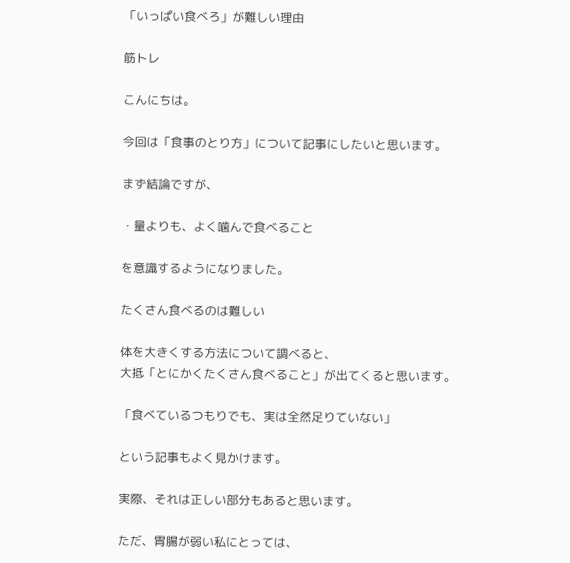「いっぱい食べろ」が難しい理由

筋トレ

こんにちは。

今回は「食事のとり方」について記事にしたいと思います。

まず結論ですが、

・量よりも、よく噛んで食べること

を意識するようになりました。

たくさん食べるのは難しい

体を大きくする方法について調べると、
大抵「とにかくたくさん食べること」が出てくると思います。

「食べているつもりでも、実は全然足りていない」

という記事もよく見かけます。

実際、それは正しい部分もあると思います。

ただ、胃腸が弱い私にとっては、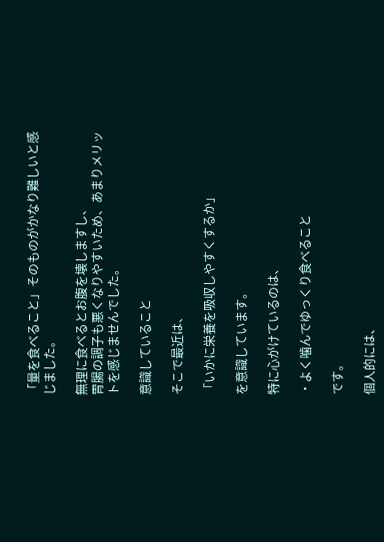「量を食べること」そのものがかなり難しいと感じました。

無理に食べるとお腹を壊しますし、
胃腸の調子も悪くなりやすいため、あまりメリットを感じませんでした。

意識していること

そこで最近は、

「いかに栄養を吸収しやすくするか」

を意識しています。

特に心がけているのは、

・よく噛んでゆっくり食べること

です。

個人的には、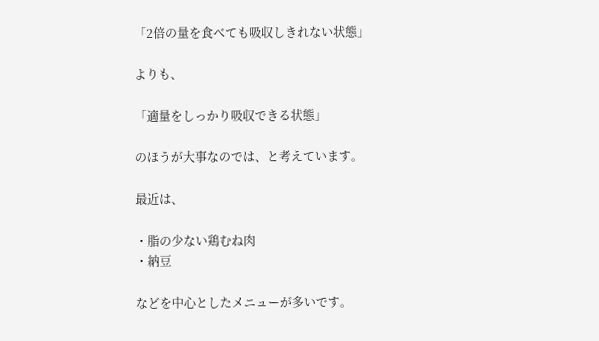「2倍の量を食べても吸収しきれない状態」

よりも、

「適量をしっかり吸収できる状態」

のほうが大事なのでは、と考えています。

最近は、

・脂の少ない鶏むね肉
・納豆

などを中心としたメニューが多いです。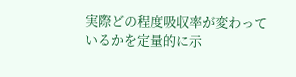実際どの程度吸収率が変わっているかを定量的に示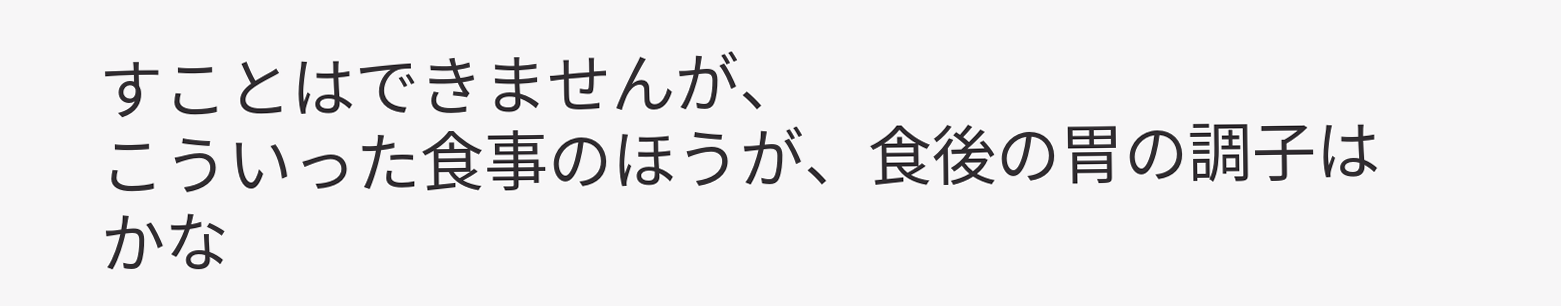すことはできませんが、
こういった食事のほうが、食後の胃の調子はかな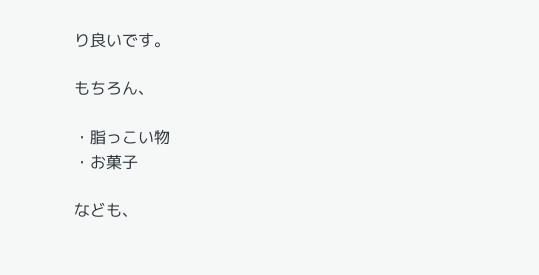り良いです。

もちろん、

・脂っこい物
・お菓子

なども、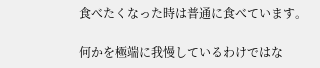食べたくなった時は普通に食べています。

何かを極端に我慢しているわけではな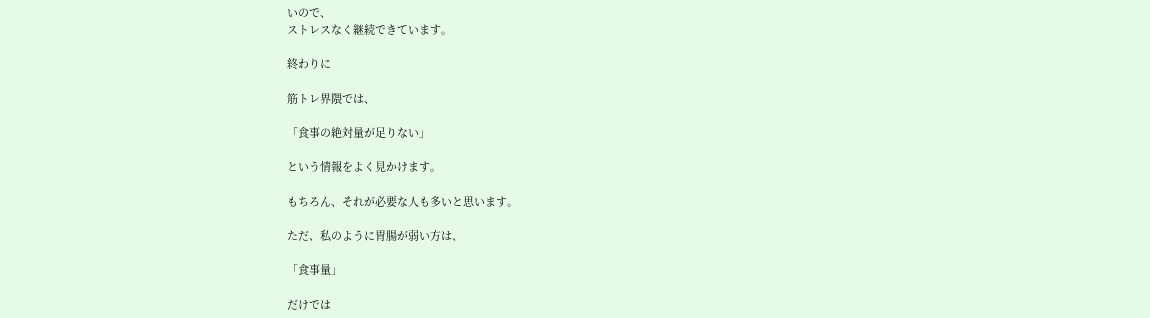いので、
ストレスなく継続できています。

終わりに

筋トレ界隈では、

「食事の絶対量が足りない」

という情報をよく見かけます。

もちろん、それが必要な人も多いと思います。

ただ、私のように胃腸が弱い方は、

「食事量」

だけでは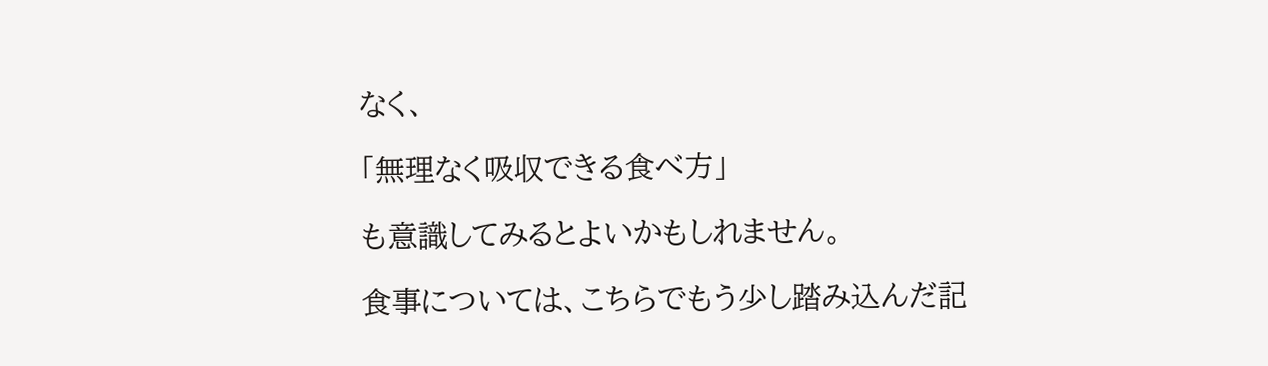なく、

「無理なく吸収できる食べ方」

も意識してみるとよいかもしれません。

食事については、こちらでもう少し踏み込んだ記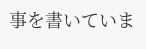事を書いていま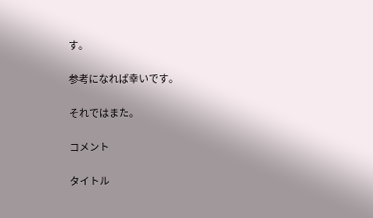す。

参考になれば幸いです。

それではまた。

コメント

タイトル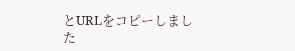とURLをコピーしました